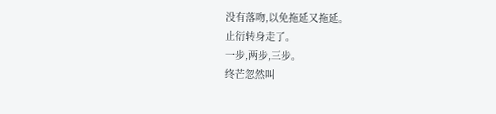没有落吻,以免拖延又拖延。
止衍转身走了。
一步,两步,三步。
终芒忽然叫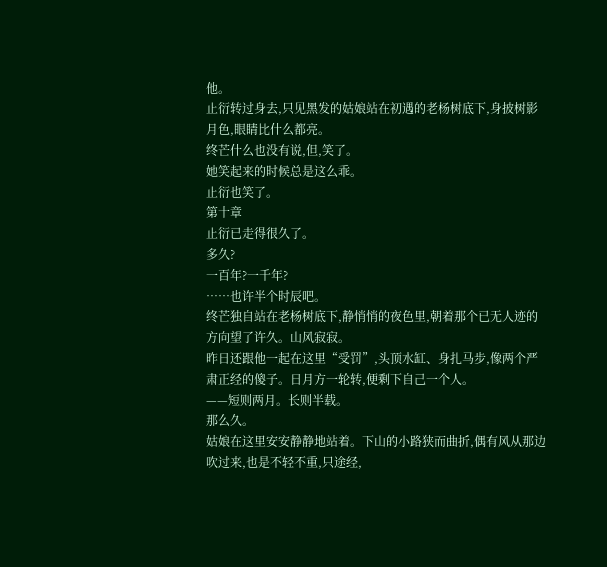他。
止衍转过身去,只见黑发的姑娘站在初遇的老杨树底下,身披树影月色,眼睛比什么都亮。
终芒什么也没有说,但,笑了。
她笑起来的时候总是这么乖。
止衍也笑了。
第十章
止衍已走得很久了。
多久?
一百年?一千年?
……也许半个时辰吧。
终芒独自站在老杨树底下,静悄悄的夜色里,朝着那个已无人迹的方向望了许久。山风寂寂。
昨日还跟他一起在这里“受罚”,头顶水缸、身扎马步,像两个严肃正经的傻子。日月方一轮转,便剩下自己一个人。
——短则两月。长则半载。
那么久。
姑娘在这里安安静静地站着。下山的小路狭而曲折,偶有风从那边吹过来,也是不轻不重,只途经,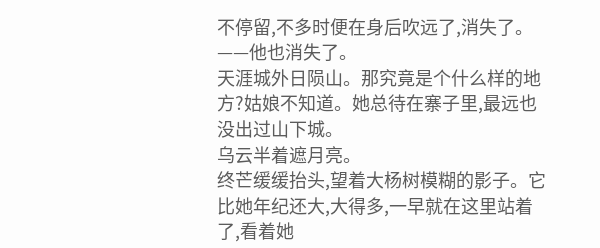不停留,不多时便在身后吹远了,消失了。
——他也消失了。
天涯城外日陨山。那究竟是个什么样的地方?姑娘不知道。她总待在寨子里,最远也没出过山下城。
乌云半着遮月亮。
终芒缓缓抬头,望着大杨树模糊的影子。它比她年纪还大,大得多,一早就在这里站着了,看着她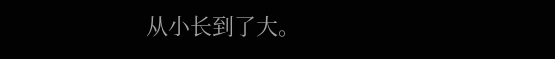从小长到了大。